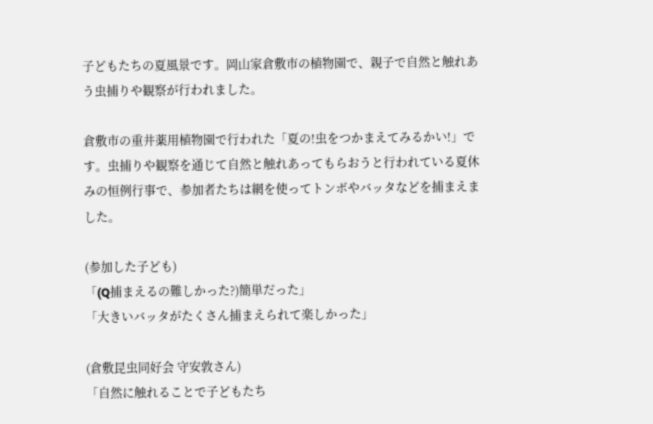子どもたちの夏風景です。岡山家倉敷市の植物園で、親子で自然と触れあう虫捕りや観察が行われました。

倉敷市の重井薬用植物園で行われた「夏の!虫をつかまえてみるかい!」です。虫捕りや観察を通じて自然と触れあってもらおうと行われている夏休みの恒例行事で、参加者たちは網を使ってトンボやバッタなどを捕まえました。

(参加した子ども)
「(Q捕まえるの難しかった?)簡単だった」
「大きいバッタがたくさん捕まえられて楽しかった」

(倉敷昆虫同好会 守安敦さん)
「自然に触れることで子どもたち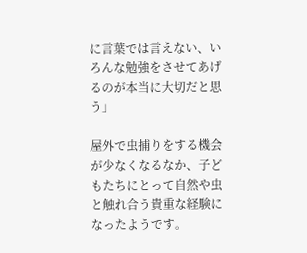に言葉では言えない、いろんな勉強をさせてあげるのが本当に大切だと思う」

屋外で虫捕りをする機会が少なくなるなか、子どもたちにとって自然や虫と触れ合う貴重な経験になったようです。